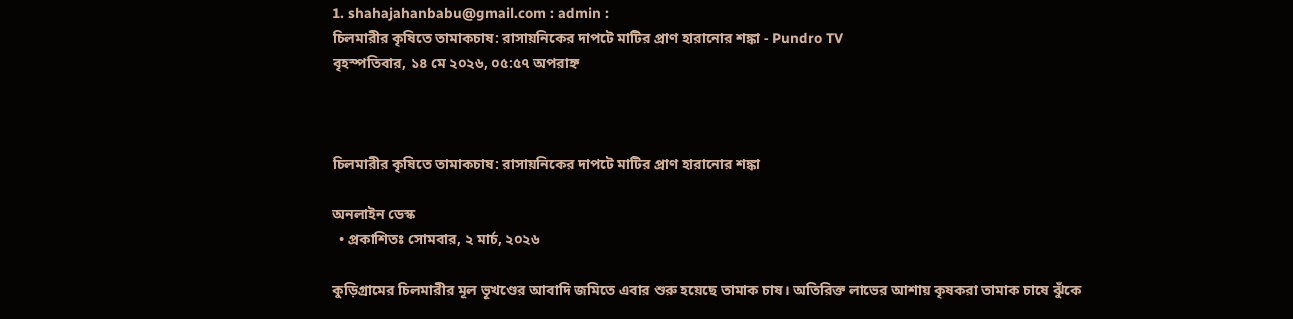1. shahajahanbabu@gmail.com : admin :
চিলমারীর কৃষিতে তামাকচাষ: রাসায়নিকের দাপটে মাটির প্রাণ হারানোর শঙ্কা - Pundro TV
বৃহস্পতিবার, ১৪ মে ২০২৬, ০৫:৫৭ অপরাহ্ন



চিলমারীর কৃষিতে তামাকচাষ: রাসায়নিকের দাপটে মাটির প্রাণ হারানোর শঙ্কা

অনলাইন ডেস্ক
  • প্রকাশিতঃ সোমবার, ২ মার্চ, ২০২৬

কুড়িগ্রামের চিলমারীর মূল ভূখণ্ডের আবাদি জমিতে এবার শুরু হয়েছে তামাক চাষ। অতিরিক্ত লাভের আশায় কৃষকরা তামাক চাষে ঝুঁকে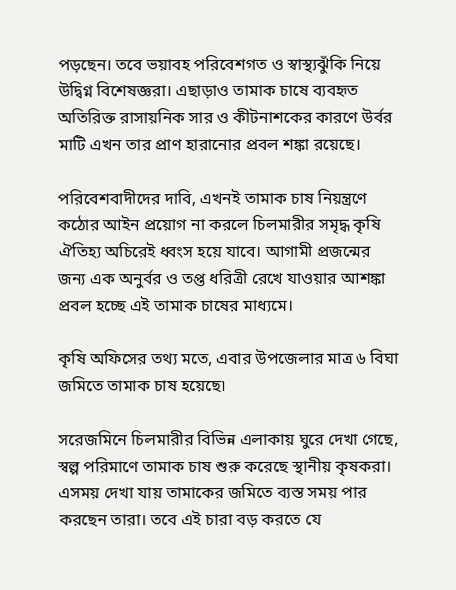পড়ছেন। তবে ভয়াবহ পরিবেশগত ও স্বাস্থ্যঝুঁকি নিয়ে উদ্বিগ্ন বিশেষজ্ঞরা। এছাড়াও তামাক চাষে ব্যবহৃত অতিরিক্ত রাসায়নিক সার ও কীটনাশকের কারণে উর্বর মাটি এখন তার প্রাণ হারানোর প্রবল শঙ্কা রয়েছে।

পরিবেশবাদীদের দাবি, এখনই তামাক চাষ নিয়ন্ত্রণে কঠোর আইন প্রয়োগ না করলে চিলমারীর সমৃদ্ধ কৃষি ঐতিহ্য অচিরেই ধ্বংস হয়ে যাবে। আগামী প্রজন্মের জন্য এক অনুর্বর ও তপ্ত ধরিত্রী রেখে যাওয়ার আশঙ্কা প্রবল হচ্ছে এই তামাক চাষের মাধ্যমে।

কৃষি অফিসের তথ্য মতে, এবার উপজেলার মাত্র ৬ বিঘা জমিতে তামাক চাষ হয়েছে৷

সরেজমিনে চিলমারীর বিভিন্ন এলাকায় ঘুরে দেখা গেছে, স্বল্প পরিমাণে তামাক চাষ শুরু করেছে স্থানীয় কৃষকরা। এসময় দেখা যায় তামাকের জমিতে ব্যস্ত সময় পার করছেন তারা। তবে এই চারা বড় করতে যে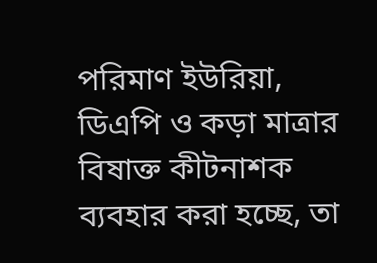পরিমাণ ইউরিয়া, ডিএপি ও কড়া মাত্রার বিষাক্ত কীটনাশক ব্যবহার করা হচ্ছে, তা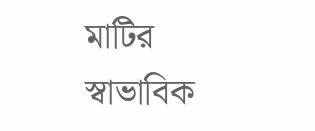মাটির স্বাভাবিক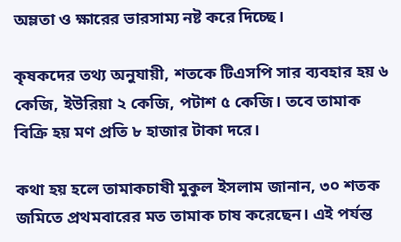অম্লতা ও ক্ষারের ভারসাম্য নষ্ট করে দিচ্ছে।

কৃষকদের তথ্য অনুযায়ী, শতকে টিএসপি সার ব্যবহার হয় ৬ কেজি, ইউরিয়া ২ কেজি, পটাশ ৫ কেজি। তবে তামাক বিক্রি হয় মণ প্রতি ৮ হাজার টাকা দরে।

কথা হয় হলে তামাকচাষী মুকুল ইসলাম জানান, ৩০ শতক জমিতে প্রথমবারের মত তামাক চাষ করেছেন। এই পর্যন্ত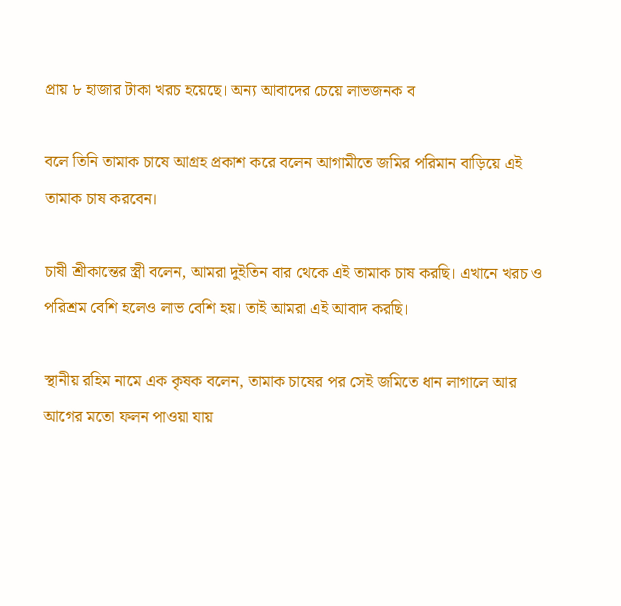প্রায় ৮ হাজার টাকা খরচ হয়েছে। অন্য আবাদের চেয়ে লাভজনক ব

বলে তিনি তামাক চাষে আগ্রহ প্রকাশ করে বলেন আগামীতে জমির পরিমান বাড়িয়ে এই তামাক চাষ করবেন।

চাষী শ্রীকান্তের স্ত্রী বলেন, আমরা দুইতিন বার থেকে এই তামাক চাষ করছি। এখানে খরচ ও পরিশ্রম বেশি হলেও লাভ বেশি হয়। তাই আমরা এই আবাদ করছি।

স্থানীয় রহিম নামে এক কৃষক বলেন, তামাক চাষের পর সেই জমিতে ধান লাগালে আর আগের মতো ফলন পাওয়া যায়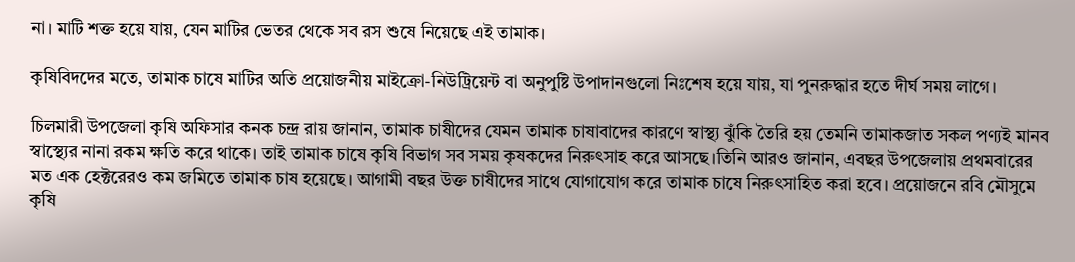না। মাটি শক্ত হয়ে যায়, যেন মাটির ভেতর থেকে সব রস শুষে নিয়েছে এই তামাক।

কৃষিবিদদের মতে, তামাক চাষে মাটির অতি প্রয়োজনীয় মাইক্রো-নিউট্রিয়েন্ট বা অনুপুষ্টি উপাদানগুলো নিঃশেষ হয়ে যায়, যা পুনরুদ্ধার হতে দীর্ঘ সময় লাগে।

চিলমারী উপজেলা কৃষি অফিসার কনক চন্দ্র রায় জানান, তামাক চাষীদের যেমন তামাক চাষাবাদের কারণে স্বাস্থ্য ঝুঁকি তৈরি হয় তেমনি তামাকজাত সকল পণ্যই মানব স্বাস্থ্যের নানা রকম ক্ষতি করে থাকে। তাই তামাক চাষে কৃষি বিভাগ সব সময় কৃষকদের নিরুৎসাহ করে আসছে।তিনি আরও জানান, এবছর উপজেলায় প্রথমবারের মত এক হেক্টরেরও কম জমিতে তামাক চাষ হয়েছে। আগামী বছর উক্ত চাষীদের সাথে যোগাযোগ করে তামাক চাষে নিরুৎসাহিত করা হবে। প্রয়োজনে রবি মৌসুমে কৃষি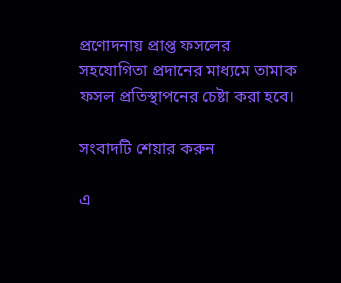প্রণোদনায় প্রাপ্ত ফসলের সহযোগিতা প্রদানের মাধ্যমে তামাক ফসল প্রতিস্থাপনের চেষ্টা করা হবে।

সংবাদটি শেয়ার করুন

এ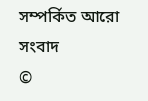সম্পর্কিত আরো সংবাদ
©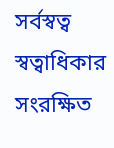সর্বস্বত্ব স্বত্বাধিকার সংরক্ষিত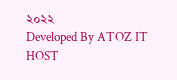২০২২
Developed By ATOZ IT HOST